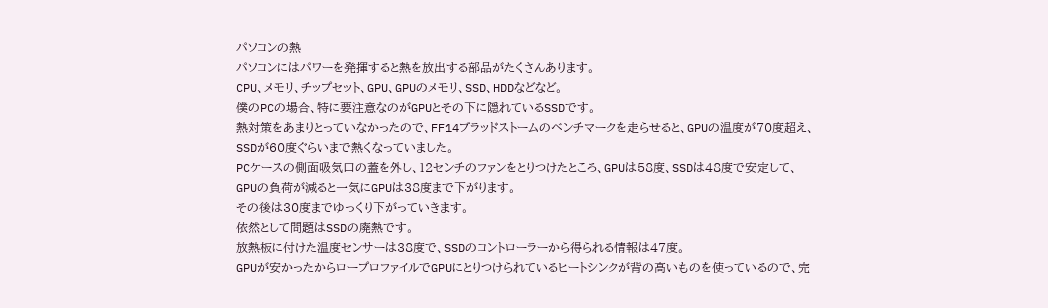パソコンの熱
パソコンにはパワーを発揮すると熱を放出する部品がたくさんあります。
CPU、メモリ、チップセット、GPU、GPUのメモリ、SSD、HDDなどなど。
僕のPCの場合、特に要注意なのがGPUとその下に隠れているSSDです。
熱対策をあまりとっていなかったので、FF14ブラッドストームのベンチマークを走らせると、GPUの温度が70度超え、SSDが60度ぐらいまで熱くなっていました。
PCケースの側面吸気口の蓋を外し、12センチのファンをとりつけたところ、GPUは58度、SSDは48度で安定して、GPUの負荷が減ると一気にGPUは38度まで下がります。
その後は30度までゆっくり下がっていきます。
依然として問題はSSDの廃熱です。
放熱板に付けた温度センサーは38度で、SSDのコントローラーから得られる情報は47度。
GPUが安かったからロープロファイルでGPUにとりつけられているヒートシンクが背の高いものを使っているので、完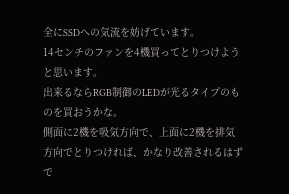全にSSDへの気流を妨げています。
14センチのファンを4機買ってとりつけようと思います。
出来るならRGB制御のLEDが光るタイプのものを買おうかな。
側面に2機を吸気方向で、上面に2機を排気方向でとりつければ、かなり改善されるはずで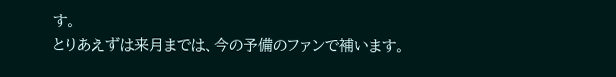す。
とりあえずは来月までは、今の予備のファンで補います。